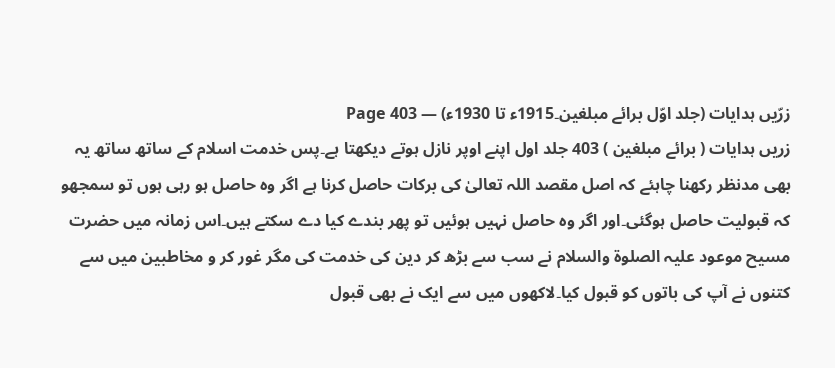زرّیں ہدایات (جلد اوّل برائے مبلغین۔1915ء تا 1930ء) — Page 403
زریں ہدایات ( برائے مبلغین ) 403 جلد اول اپنے اوپر نازل ہوتے دیکھتا ہے۔پس خدمت اسلام کے ساتھ ساتھ یہ بھی مدنظر رکھنا چاہئے کہ اصل مقصد اللہ تعالیٰ کی برکات حاصل کرنا ہے اگر وہ حاصل ہو رہی ہوں تو سمجھو کہ قبولیت حاصل ہوگئی۔اور اگر وہ حاصل نہیں ہوئیں تو پھر بندے کیا دے سکتے ہیں۔اس زمانہ میں حضرت مسیح موعود علیہ الصلوۃ والسلام نے سب سے بڑھ کر دین کی خدمت کی مگر غور کر و مخاطبین میں سے کتنوں نے آپ کی باتوں کو قبول کیا۔لاکھوں میں سے ایک نے بھی قبول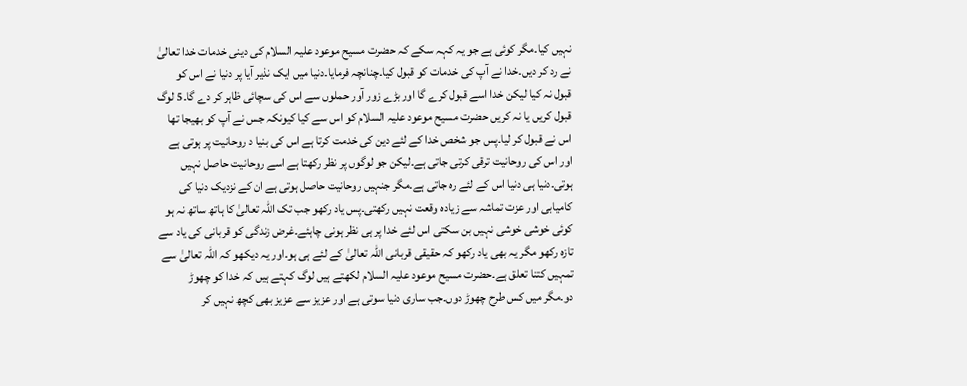نہیں کیا۔مگر کوئی ہے جو یہ کہہ سکے کہ حضرت مسیح موعود علیہ السلام کی دینی خدمات خدا تعالیٰ نے رد کر دیں۔خدا نے آپ کی خدمات کو قبول کیا۔چنانچہ فرمایا۔دنیا میں ایک نذیر آیا پر دنیا نے اس کو قبول نہ کیا لیکن خدا اسے قبول کرے گا اور بڑے زور آور حملوں سے اس کی سچائی ظاہر کر دے گا۔5 لوگ قبول کریں یا نہ کریں حضرت مسیح موعود علیہ السلام کو اس سے کیا کیونکہ جس نے آپ کو بھیجا تھا اس نے قبول کر لیا۔پس جو شخص خدا کے لئے دین کی خدمت کرتا ہے اس کی بنیا د روحانیت پر ہوتی ہے اور اس کی روحانیت ترقی کرتی جاتی ہے۔لیکن جو لوگوں پر نظر رکھتا ہے اسے روحانیت حاصل نہیں ہوتی۔دنیا ہی دنیا اس کے لئے رہ جاتی ہے۔مگر جنہیں روحانیت حاصل ہوتی ہے ان کے نزدیک دنیا کی کامیابی اور عزت تماشہ سے زیادہ وقعت نہیں رکھتی۔پس یاد رکھو جب تک اللہ تعالیٰ کا ہاتھ ساتھ نہ ہو کوئی خوشی خوشی نہیں بن سکتی اس لئے خدا پر ہی نظر ہونی چاہئے۔غرض زندگی کو قربانی کی یاد سے تازہ رکھو مگر یہ بھی یاد رکھو کہ حقیقی قربانی اللہ تعالیٰ کے لئے ہی ہو۔اور یہ دیکھو کہ اللہ تعالیٰ سے تمہیں کتنا تعلق ہے۔حضرت مسیح موعود علیہ السلام لکھتے ہیں لوگ کہتے ہیں کہ خدا کو چھوڑ دو۔مگر میں کس طرح چھوڑ دوں۔جب ساری دنیا سوتی ہے اور عزیز سے عزیز بھی کچھ نہیں کر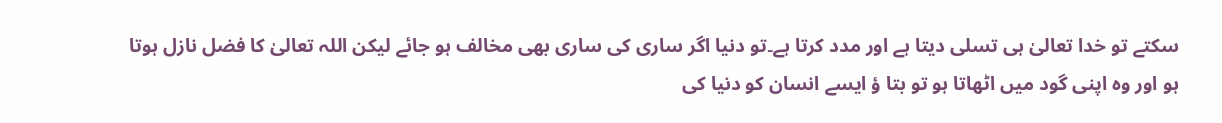سکتے تو خدا تعالیٰ ہی تسلی دیتا ہے اور مدد کرتا ہے۔تو دنیا اگر ساری کی ساری بھی مخالف ہو جائے لیکن اللہ تعالیٰ کا فضل نازل ہوتا ہو اور وہ اپنی گود میں اٹھاتا ہو تو بتا ؤ ایسے انسان کو دنیا کی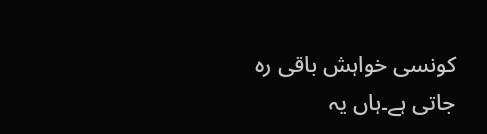کونسی خواہش باقی رہ جاتی ہے۔ہاں یہ